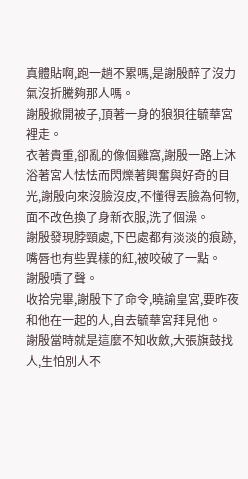真體貼啊,跑一趟不累嗎,是謝殷醉了沒力氣沒折騰夠那人嗎。
謝殷掀開被子,頂著一身的狼狽往毓華宮裡走。
衣著貴重,卻亂的像個雞窩,謝殷一路上沐浴著宮人怯怯而閃爍著興奮與好奇的目光,謝殷向來沒臉沒皮,不懂得丟臉為何物,面不改色換了身新衣服,洗了個澡。
謝殷發現脖頸處,下巴處都有淡淡的痕跡,嘴唇也有些異樣的紅,被咬破了一點。
謝殷嘖了聲。
收拾完畢,謝殷下了命令,曉諭皇宮,要昨夜和他在一起的人,自去毓華宮拜見他。
謝殷當時就是這麼不知收斂,大張旗鼓找人,生怕別人不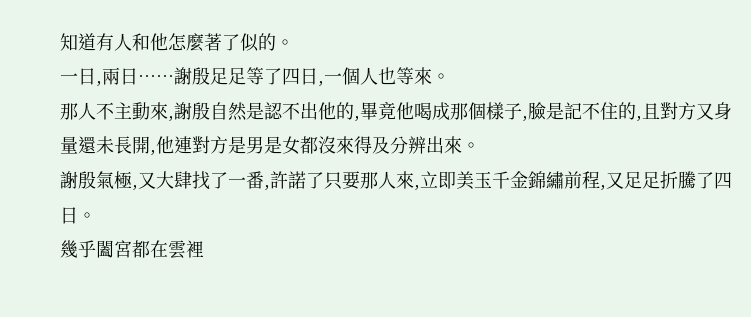知道有人和他怎麼著了似的。
一日,兩日……謝殷足足等了四日,一個人也等來。
那人不主動來,謝殷自然是認不出他的,畢竟他喝成那個樣子,臉是記不住的,且對方又身量還未長開,他連對方是男是女都沒來得及分辨出來。
謝殷氣極,又大肆找了一番,許諾了只要那人來,立即美玉千金錦繡前程,又足足折騰了四日。
幾乎闔宮都在雲裡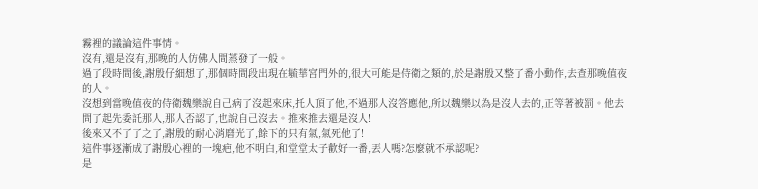霧裡的議論這件事情。
沒有,還是沒有,那晚的人仿佛人間蒸發了一般。
過了段時間後,謝殷仔細想了,那個時間段出現在毓華宮門外的,很大可能是侍衛之類的,於是謝殷又整了番小動作,去查那晚值夜的人。
沒想到當晚值夜的侍衛魏樂說自己病了沒起來床,托人頂了他,不過那人沒答應他,所以魏樂以為是沒人去的,正等著被罰。他去問了起先委託那人,那人否認了,也說自己沒去。推來推去還是沒人!
後來又不了了之了,謝殷的耐心消磨光了,餘下的只有氣,氣死他了!
這件事逐漸成了謝殷心裡的一塊疤,他不明白,和堂堂太子歡好一番,丟人嗎?怎麼就不承認呢?
是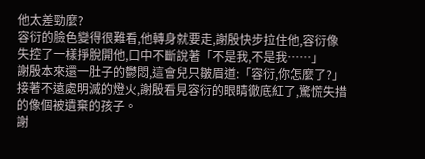他太差勁麼?
容衍的臉色變得很難看,他轉身就要走,謝殷快步拉住他,容衍像失控了一樣掙脫開他,口中不斷說著「不是我,不是我……」
謝殷本來還一肚子的鬱悶,這會兒只皺眉道:「容衍,你怎麼了?」
接著不遠處明滅的燈火,謝殷看見容衍的眼睛徹底紅了,驚慌失措的像個被遺棄的孩子。
謝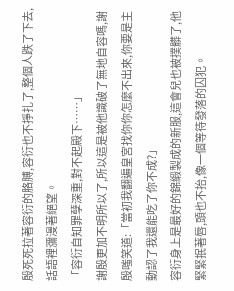殷死死拉著容衍的胳膊,容衍也不掙扎了,整個人跌了下去,話語裡瀰漫著絕望。
「容衍自知罪孽深重,對不起殿下……」
謝殷更加不明所以了,所以這是被他識破了無地自容嗎,謝殷嗤笑道:「當初我翻遍皇宮找你你怎麼不出來,你要是主動認了我還能吃了你不成?」
容衍身上是最好的錦緞製成的新服,這會兒也被撲髒了,他緊緊抿著唇,頭也不抬,像一個等待發落的囚犯。